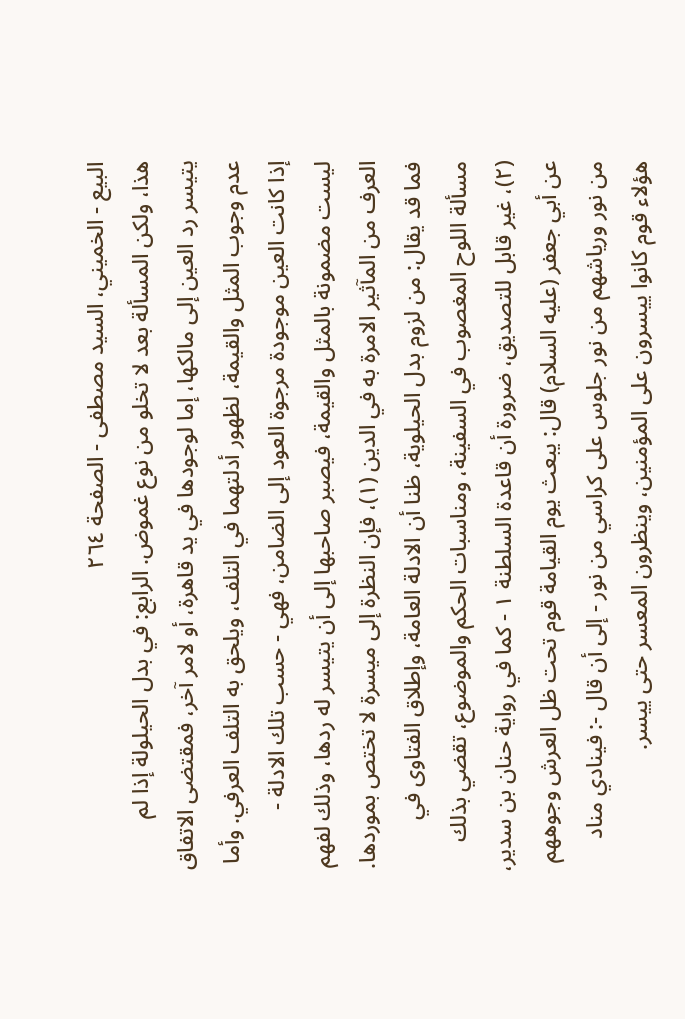البيع - الخميني، السيد مصطفى - الصفحة ٢٦٤
هذا، ولكن المسألة بعد لا تخلو من نوع غموض. الرابع: في بدل الحيلولة إذا لم يتيسر رد العين إلى مالكها، إما لوجودها في يد قاهرة، أو لامر آخر، فمقتضى الاتفاق عدم وجوب المثل والقيمة، لظهور أدلتهما في التلف، ويلحق به التلف العرفي. وأما إذا كانت العين موجودة مرجوة العود إلى الضامن، فهي - حسب تلك الادلة - ليست مضمونة بالمثل والقيمة، فيصبر صاحبها إلى أن يتيسر له ردها، وذلك لفهم العرف من المآثير الامرة به في الدين (١)، فإن النظرة إلى ميسرة لا تختص بموردها. فما قد يقال: من لزوم بدل الحيلوية، ظنا أن الادلة العامة، وإطلاق الفتاوى في مسألة اللوح المغصوب في السفينة، ومناسبات الحكم والموضوع، تقضي بذلك (٢)، غير قابل للتصديق، ضرورة أن قاعدة السلطنة ١ - كما في رواية حنان بن سدير، عن أبي جعفر (عليه السلام) قال: يبعث يوم القيامة قوم تحت ظل العرش وجوههم من نور ورياشهم من نور جلوس على كراسي من نور - إلى أن قال -: فينادي مناد هؤلاء قوم كانوا ييسرون على المؤمنين، وينظرون المعسر حتى ييسر.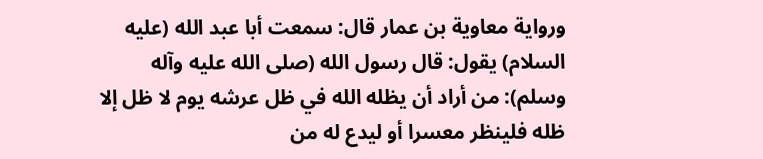ورواية معاوية بن عمار قال: سمعت أبا عبد الله (عليه السلام) يقول: قال رسول الله (صلى الله عليه وآله وسلم): من أراد أن يظله الله في ظل عرشه يوم لا ظل إلا ظله فلينظر معسرا أو ليدع له من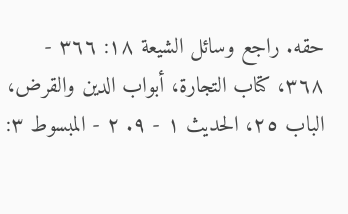حقه. راجع وسائل الشيعة ١٨: ٣٦٦ - ٣٦٨، كتاب التجارة، أبواب الدين والقرض، الباب ٢٥، الحديث ١ - ٩. ٢ - المبسوط ٣: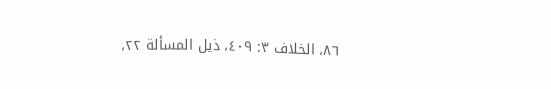٨٦، الخلاف ٣: ٤٠٩، ذيل المسألة ٢٢،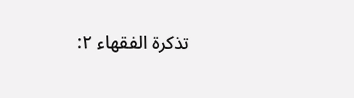تذكرة الفقهاء ٢: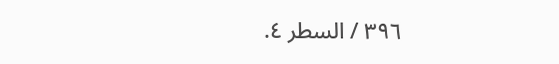٣٩٦ / السطر ٤.